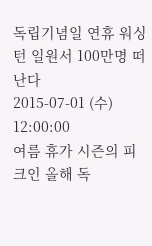독립기념일 연휴 워싱턴 일원서 100만명 떠난다
2015-07-01 (수) 12:00:00
여름 휴가 시즌의 피크인 올해 독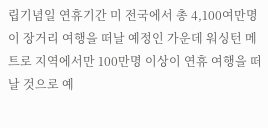립기념일 연휴기간 미 전국에서 총 4,100여만명이 장거리 여행을 떠날 예정인 가운데 워싱턴 메트로 지역에서만 100만명 이상이 연휴 여행을 떠날 것으로 예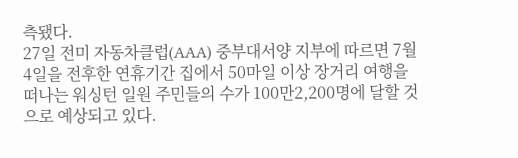측됐다.
27일 전미 자동차클럽(AAA) 중부대서양 지부에 따르면 7월 4일을 전후한 연휴기간 집에서 50마일 이상 장거리 여행을 떠나는 워싱턴 일원 주민들의 수가 100만2,200명에 달할 것으로 예상되고 있다.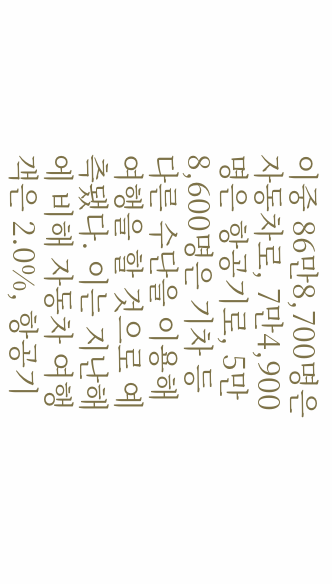이중 86만8,700명은 자동차로, 7만4,900명은 항공기로, 5만8,600명은 기차 등 다른 수단을 이용해 여행을 할 것으로 예측됐다. 이는 지난해에 비해 자동차 여행객은 2.0%, 항공기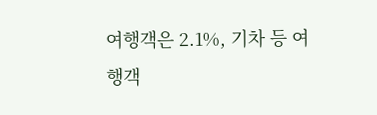여행객은 2.1%, 기차 등 여행객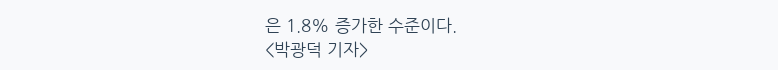은 1.8% 증가한 수준이다.
<박광덕 기자>